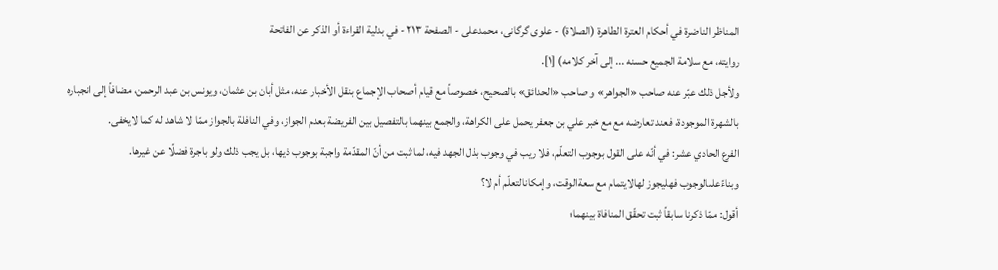المناظر الناضرة في أحکام العترة الطاهرة (الصلاة) - علوی گرگانی، محمدعلی - الصفحة ٢١٣ - في بدلية القراءة أو الذكر عن الفاتحة
روايته، مع سلامة الجميع حسنه ... إلى آخر كلامه) [١].
ولأجل ذلك عبّر عنه صاحب «الجواهر» و صاحب «الحدائق» بالصحيح، خصوصاً مع قيام أصحاب الإجماع بنقل الأخبار عنه، مثل أبان بن عثمان، ويونس بن عبد الرحمن، مضافاً إلى انجباره بالشهرة الموجودة، فعند تعارضه مع مع خبر علي بن جعفر يحمل على الكراهة، والجمع بينهما بالتفصيل بين الفريضة بعدم الجواز، وفي النافلة بالجواز ممّا لا شاهد له كما لايخفى.
الفرع الحادي عشر: في أنّه على القول بوجوب التعلّم، فلا ريب في وجوب بذل الجهد فيه، لما ثبت من أنّ المقدّمة واجبة بوجوب ذيها، بل يجب ذلك ولو باجرة فضلًا عن غيرها.
وبناءًعلىالوجوب فهليجوز لهالايتمام مع سعةالوقت، وإمكانالتعلّم أم لا؟
أقول: ممّا ذكرنا سابقاً ثبت تحقّق المنافاة بينهما؛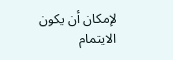لإمكان أن يكون الايتمام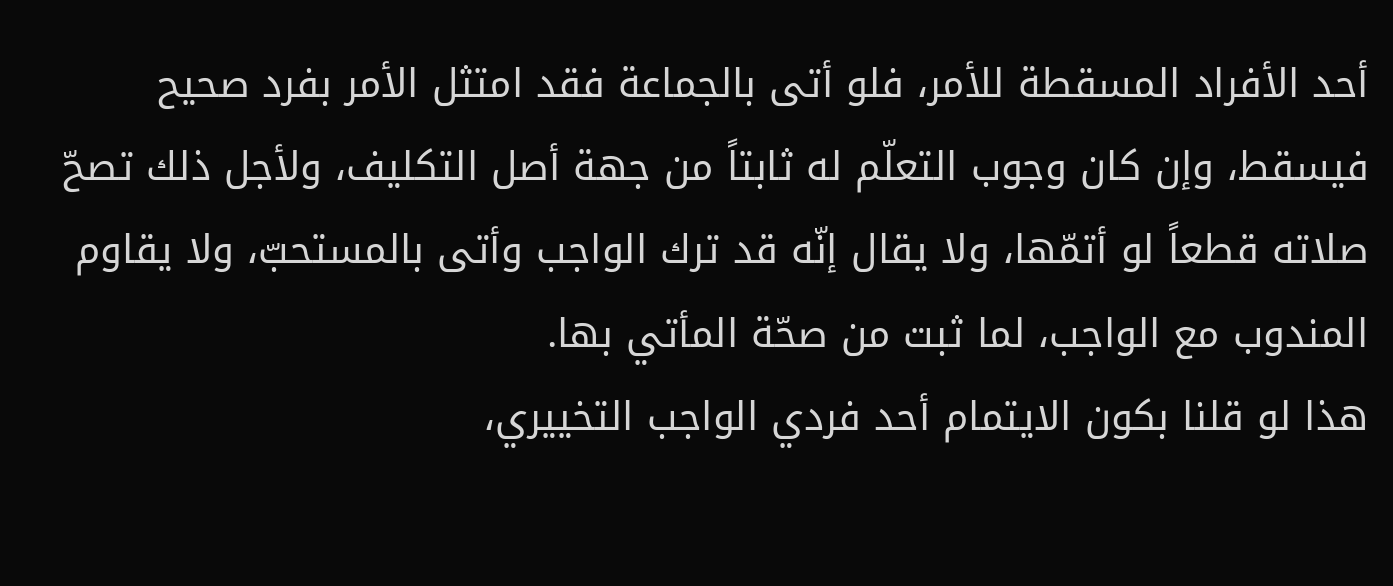أحد الأفراد المسقطة للأمر، فلو أتى بالجماعة فقد امتثل الأمر بفرد صحيح فيسقط، وإن كان وجوب التعلّم له ثابتاً من جهة أصل التكليف، ولأجل ذلك تصحّ صلاته قطعاً لو أتمّها، ولا يقال إنّه قد ترك الواجب وأتى بالمستحبّ، ولا يقاوم المندوب مع الواجب، لما ثبت من صحّة المأتي بها.
هذا لو قلنا بكون الايتمام أحد فردي الواجب التخييري،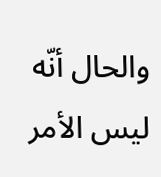والحال أنّه ليس الأمر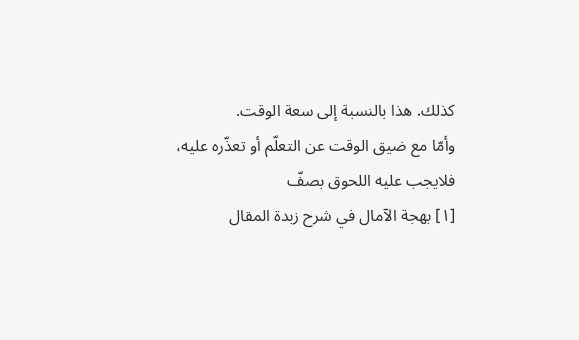كذلك. هذا بالنسبة إلى سعة الوقت.
وأمّا مع ضيق الوقت عن التعلّم أو تعذّره عليه، فلايجب عليه اللحوق بصفّ
[١] بهجة الآمال في شرح زبدة المقال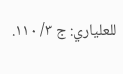للعلياري: ج ٣/ ١١٠.